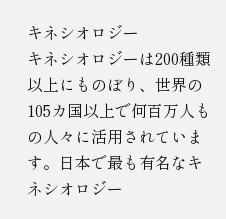キネシオロジー
キネシオロジーは200種類以上にものぼり、世界の105カ国以上で何百万人もの人々に活用されています。日本で最も有名なキネシオロジー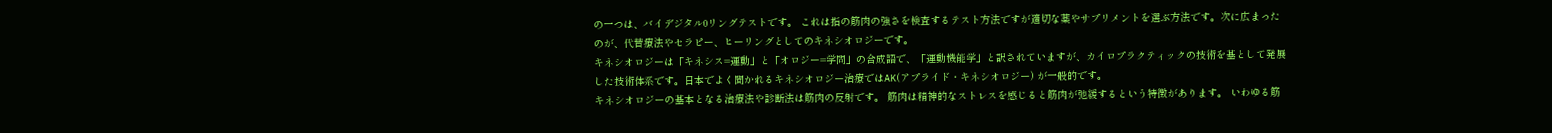の一つは、バイデジタル0リングテストです。 これは指の筋肉の強さを検査するテスト方法ですが適切な薬やサプリメントを選ぶ方法です。次に広まったのが、代替療法やセラピー、ヒーリングとしてのキネシオロジーです。
キネシオロジーは「キネシス=運動」と「オロジー=学問」の合成語で、「運動機能学」と訳されていますが、カイロプラクティックの技術を基として発展した技術体系です。日本でよく聞かれるキネシオロジー治療ではAK(アプライド・キネシオロジー) が一般的です。
キネシオロジーの基本となる治療法や診断法は筋肉の反射です。 筋肉は精神的なストレスを感じると筋肉が弛緩するという特徴があります。 いわゆる筋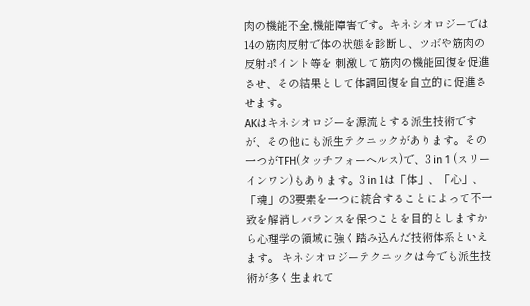肉の機能不全,機能障害です。キネシオロジーでは 14の筋肉反射で体の状態を診断し、ツボや筋肉の反射ポイント等を 刺激して筋肉の機能回復を促進させ、その結果として体調回復を自立的に促進させます。
AKはキネシオロジーを源流とする派生技術ですが、その他にも派生テクニックがあります。その一つがTFH(タッチフォーヘルス)で、3 in 1 (スリーインワン)もあります。3 in 1は「体」、「心」、「魂」の3要素を一つに統合することによって不一致を解消しバランスを保つことを目的としますから心理学の領域に強く踏み込んだ技術体系といえます。 キネシオロジーテクニックは今でも派生技術が多く生まれて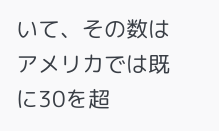いて、その数はアメリカでは既に30を超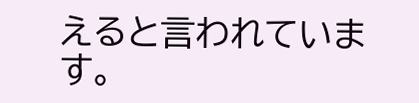えると言われています。